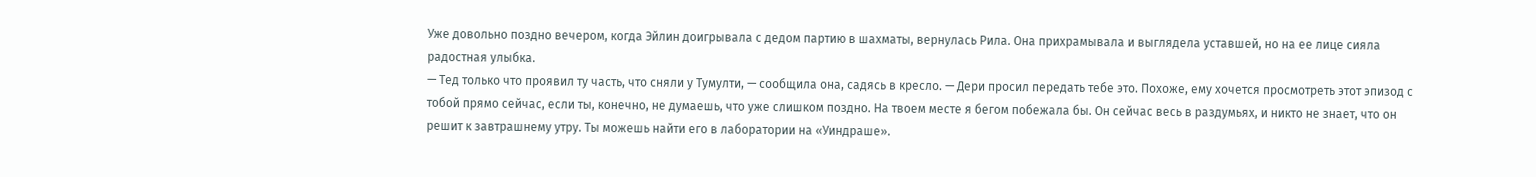Уже довольно поздно вечером, когда Эйлин доигрывала с дедом партию в шахматы, вернулась Рила. Она прихрамывала и выглядела уставшей, но на ее лице сияла радостная улыбка.
— Тед только что проявил ту часть, что сняли у Тумулти, — сообщила она, садясь в кресло. — Дери просил передать тебе это. Похоже, ему хочется просмотреть этот эпизод с тобой прямо сейчас, если ты, конечно, не думаешь, что уже слишком поздно. На твоем месте я бегом побежала бы. Он сейчас весь в раздумьях, и никто не знает, что он решит к завтрашнему утру. Ты можешь найти его в лаборатории на «Уиндраше».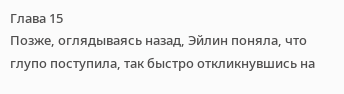Глава 15
Позже, оглядываясь назад, Эйлин поняла, что глупо поступила, так быстро откликнувшись на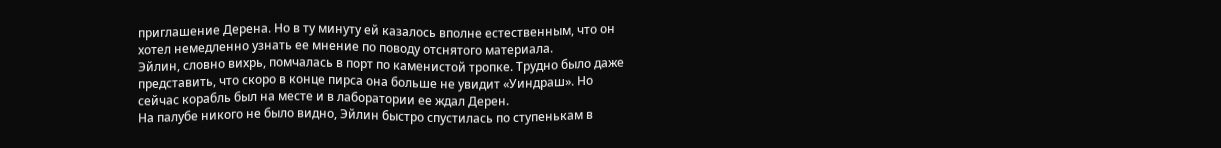приглашение Дерена. Но в ту минуту ей казалось вполне естественным, что он хотел немедленно узнать ее мнение по поводу отснятого материала.
Эйлин, словно вихрь, помчалась в порт по каменистой тропке. Трудно было даже представить, что скоро в конце пирса она больше не увидит «Уиндраш». Но сейчас корабль был на месте и в лаборатории ее ждал Дерен.
На палубе никого не было видно, Эйлин быстро спустилась по ступенькам в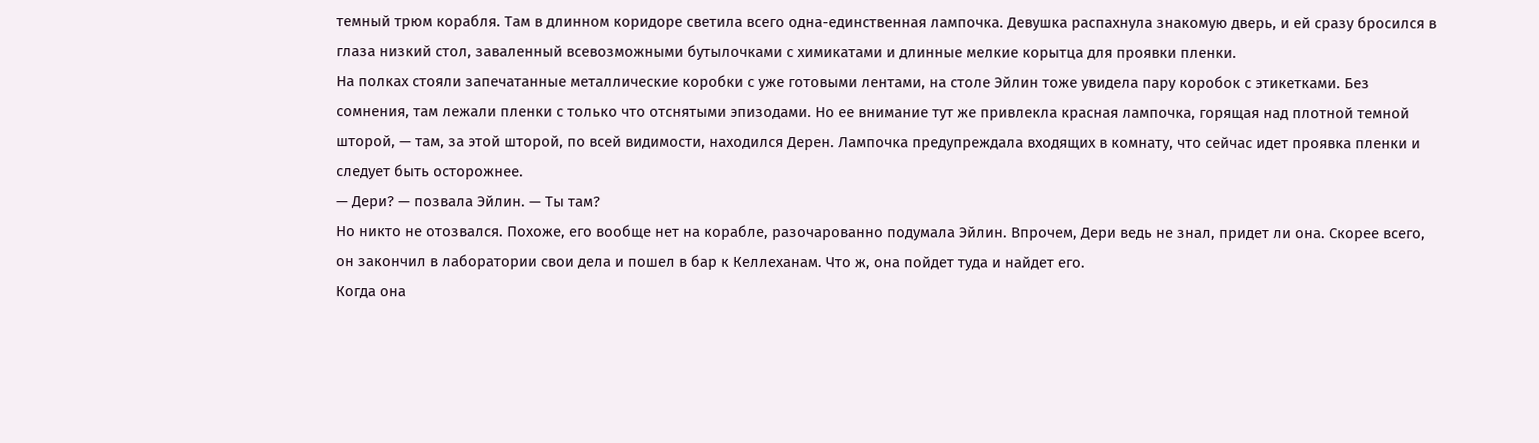темный трюм корабля. Там в длинном коридоре светила всего одна-единственная лампочка. Девушка распахнула знакомую дверь, и ей сразу бросился в глаза низкий стол, заваленный всевозможными бутылочками с химикатами и длинные мелкие корытца для проявки пленки.
На полках стояли запечатанные металлические коробки с уже готовыми лентами, на столе Эйлин тоже увидела пару коробок с этикетками. Без сомнения, там лежали пленки с только что отснятыми эпизодами. Но ее внимание тут же привлекла красная лампочка, горящая над плотной темной шторой, — там, за этой шторой, по всей видимости, находился Дерен. Лампочка предупреждала входящих в комнату, что сейчас идет проявка пленки и следует быть осторожнее.
— Дери? — позвала Эйлин. — Ты там?
Но никто не отозвался. Похоже, его вообще нет на корабле, разочарованно подумала Эйлин. Впрочем, Дери ведь не знал, придет ли она. Скорее всего, он закончил в лаборатории свои дела и пошел в бар к Келлеханам. Что ж, она пойдет туда и найдет его.
Когда она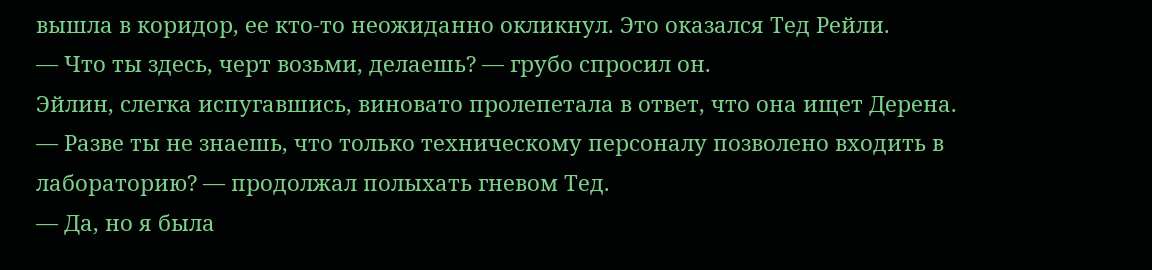вышла в коридор, ее кто-то неожиданно окликнул. Это оказался Тед Рейли.
— Что ты здесь, черт возьми, делаешь? — грубо спросил он.
Эйлин, слегка испугавшись, виновато пролепетала в ответ, что она ищет Дерена.
— Разве ты не знаешь, что только техническому персоналу позволено входить в лабораторию? — продолжал полыхать гневом Тед.
— Да, но я была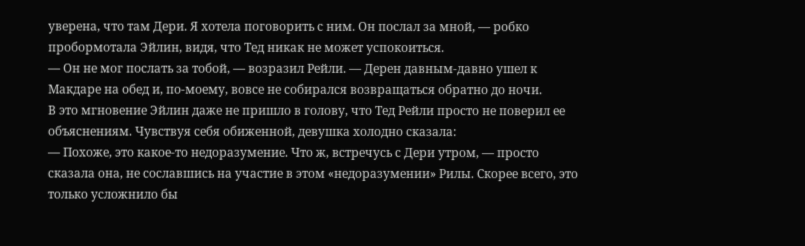уверена, что там Дери. Я хотела поговорить с ним. Он послал за мной, — робко пробормотала Эйлин, видя, что Тед никак не может успокоиться.
— Он не мог послать за тобой, — возразил Рейли. — Дерен давным-давно ушел к Макдаре на обед и, по-моему, вовсе не собирался возвращаться обратно до ночи.
В это мгновение Эйлин даже не пришло в голову, что Тед Рейли просто не поверил ее объяснениям. Чувствуя себя обиженной, девушка холодно сказала:
— Похоже, это какое-то недоразумение. Что ж, встречусь с Дери утром, — просто сказала она, не сославшись на участие в этом «недоразумении» Рилы. Скорее всего, это только усложнило бы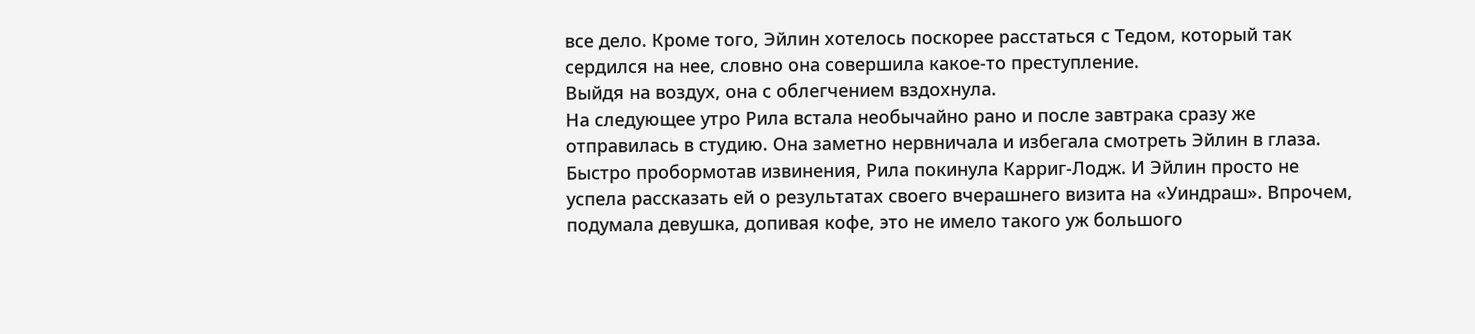все дело. Кроме того, Эйлин хотелось поскорее расстаться с Тедом, который так сердился на нее, словно она совершила какое-то преступление.
Выйдя на воздух, она с облегчением вздохнула.
На следующее утро Рила встала необычайно рано и после завтрака сразу же отправилась в студию. Она заметно нервничала и избегала смотреть Эйлин в глаза. Быстро пробормотав извинения, Рила покинула Карриг-Лодж. И Эйлин просто не успела рассказать ей о результатах своего вчерашнего визита на «Уиндраш». Впрочем, подумала девушка, допивая кофе, это не имело такого уж большого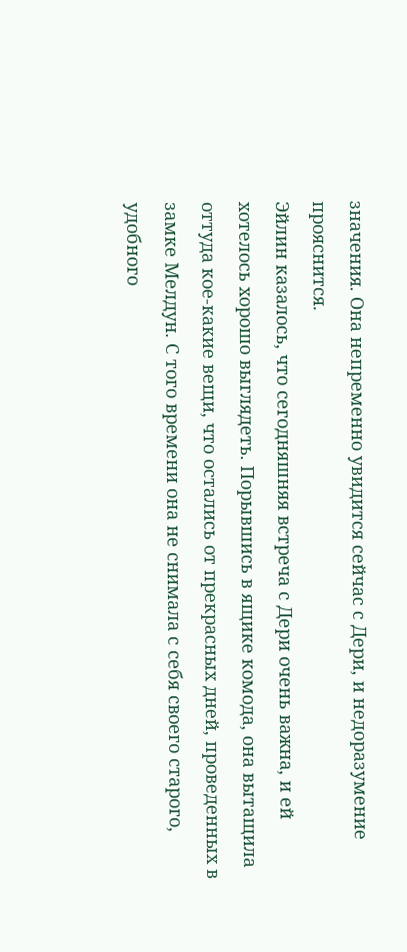значения. Она непременно увидится сейчас с Дери, и недоразумение прояснится.
Эйлин казалось, что сегодняшняя встреча с Дери очень важна, и ей хотелось хорошо выглядеть. Порывшись в ящике комода, она вытащила оттуда кое-какие вещи, что остались от прекрасных дней, проведенных в замке Мелдун. С того времени она не снимала с себя своего старого, удобного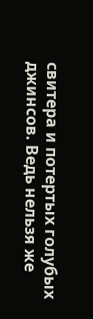свитера и потертых голубых джинсов. Ведь нельзя же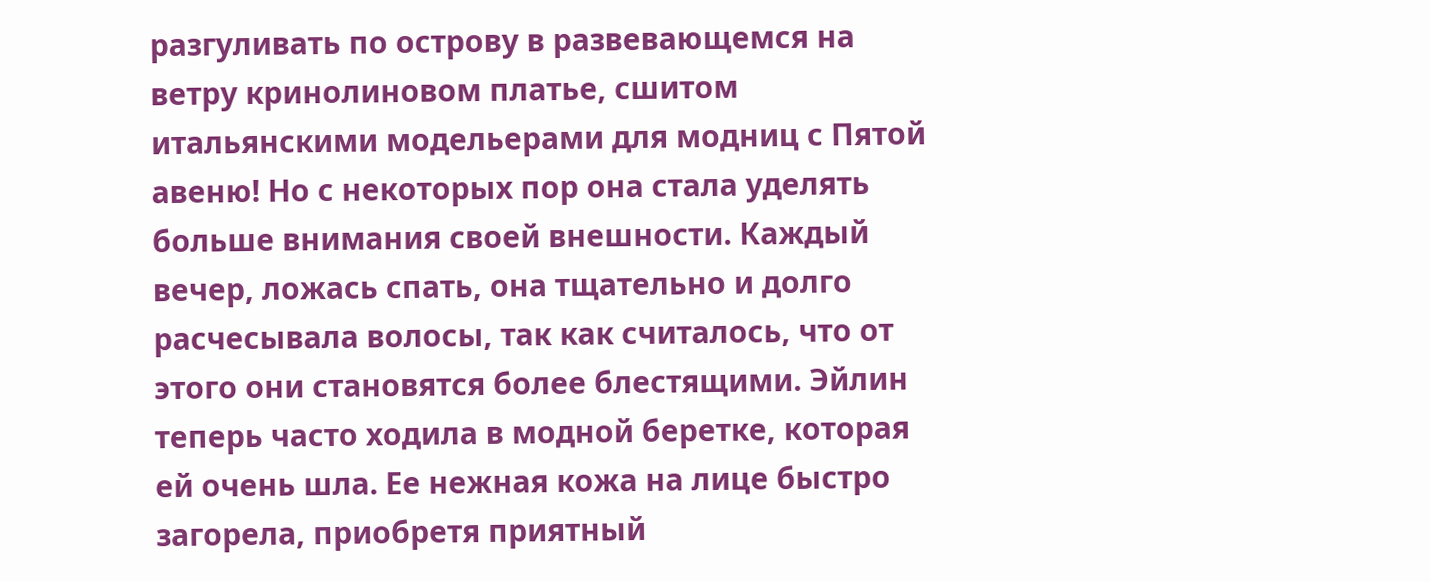разгуливать по острову в развевающемся на ветру кринолиновом платье, сшитом итальянскими модельерами для модниц с Пятой авеню! Но с некоторых пор она стала уделять больше внимания своей внешности. Каждый вечер, ложась спать, она тщательно и долго расчесывала волосы, так как считалось, что от этого они становятся более блестящими. Эйлин теперь часто ходила в модной беретке, которая ей очень шла. Ее нежная кожа на лице быстро загорела, приобретя приятный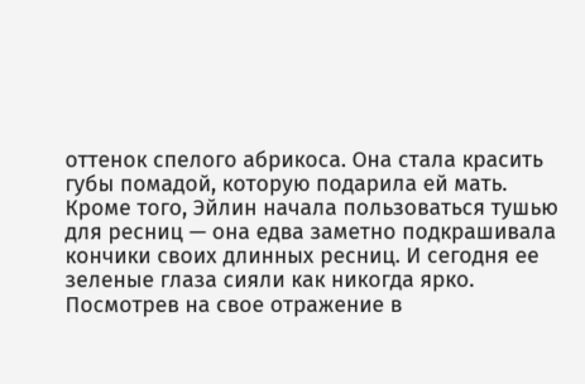оттенок спелого абрикоса. Она стала красить губы помадой, которую подарила ей мать.
Кроме того, Эйлин начала пользоваться тушью для ресниц — она едва заметно подкрашивала кончики своих длинных ресниц. И сегодня ее зеленые глаза сияли как никогда ярко. Посмотрев на свое отражение в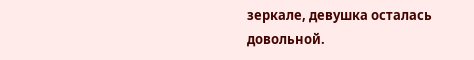зеркале, девушка осталась довольной.